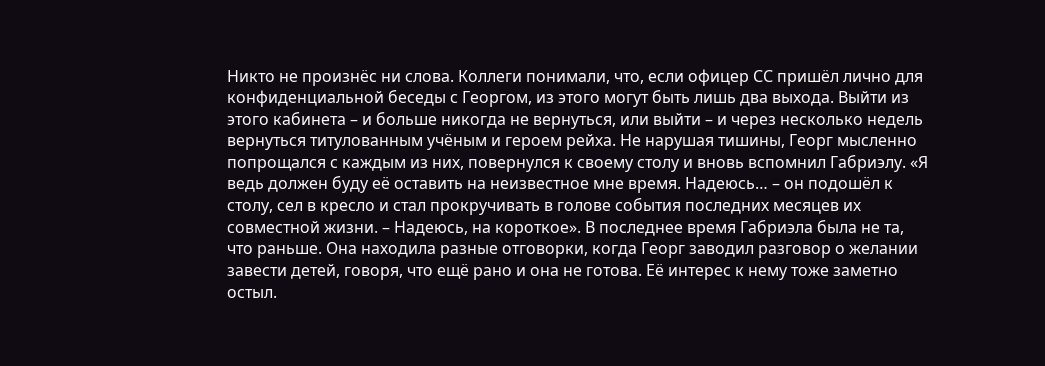Никто не произнёс ни слова. Коллеги понимали, что, если офицер СС пришёл лично для конфиденциальной беседы с Георгом, из этого могут быть лишь два выхода. Выйти из этого кабинета – и больше никогда не вернуться, или выйти – и через несколько недель вернуться титулованным учёным и героем рейха. Не нарушая тишины, Георг мысленно попрощался с каждым из них, повернулся к своему столу и вновь вспомнил Габриэлу. «Я ведь должен буду её оставить на неизвестное мне время. Надеюсь… – он подошёл к столу, сел в кресло и стал прокручивать в голове события последних месяцев их совместной жизни. – Надеюсь, на короткое». В последнее время Габриэла была не та, что раньше. Она находила разные отговорки, когда Георг заводил разговор о желании завести детей, говоря, что ещё рано и она не готова. Её интерес к нему тоже заметно остыл.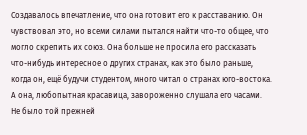Создавалось впечатление, что она готовит его к расставанию. Он чувствовал это, но всеми силами пытался найти что-то общее, что могло скрепить их союз. Она больше не просила его рассказать что-нибудь интересное о других странах, как это было раньше, когда он, ещё будучи студентом, много читал о странах юго-востока. А она, любопытная красавица, завороженно слушала его часами. Не было той прежней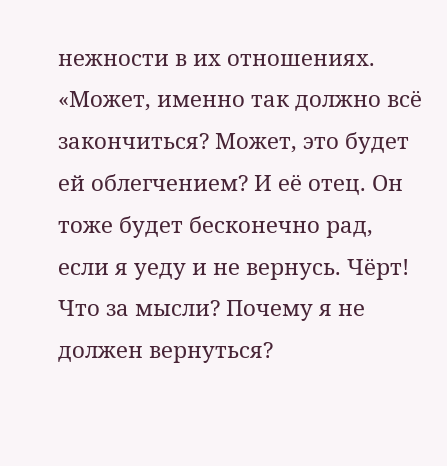нежности в их отношениях. «Может, именно так должно всё закончиться? Может, это будет ей облегчением? И её отец. Он тоже будет бесконечно рад, если я уеду и не вернусь. Чёрт! Что за мысли? Почему я не должен вернуться?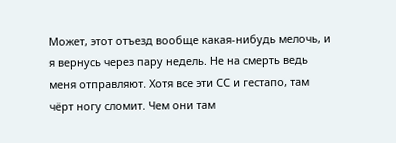Может, этот отъезд вообще какая-нибудь мелочь, и я вернусь через пару недель. Не на смерть ведь меня отправляют. Хотя все эти СС и гестапо, там чёрт ногу сломит. Чем они там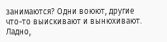занимаются? Одни воюют, другие что-то выискивают и вынюхивают. Ладно,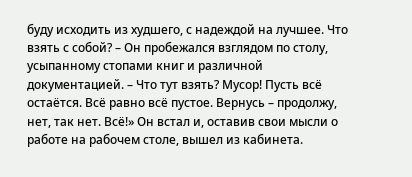буду исходить из худшего, с надеждой на лучшее. Что взять с собой? – Он пробежался взглядом по столу, усыпанному стопами книг и различной документацией. – Что тут взять? Мусор! Пусть всё остаётся. Всё равно всё пустое. Вернусь – продолжу, нет, так нет. Всё!» Он встал и, оставив свои мысли о работе на рабочем столе, вышел из кабинета.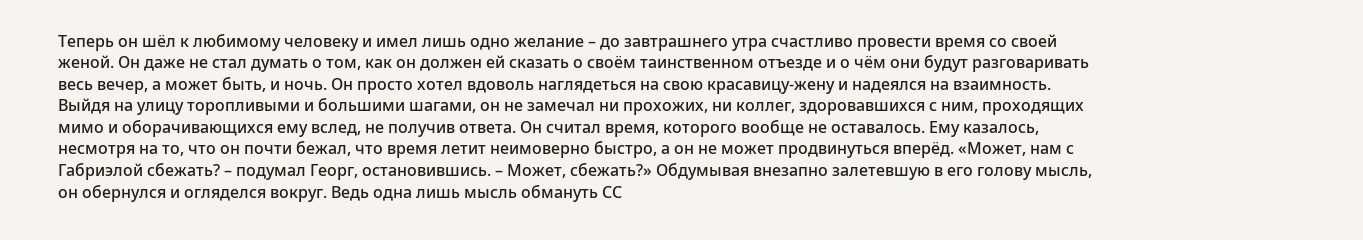Теперь он шёл к любимому человеку и имел лишь одно желание – до завтрашнего утра счастливо провести время со своей женой. Он даже не стал думать о том, как он должен ей сказать о своём таинственном отъезде и о чём они будут разговаривать весь вечер, а может быть, и ночь. Он просто хотел вдоволь наглядеться на свою красавицу-жену и надеялся на взаимность. Выйдя на улицу торопливыми и большими шагами, он не замечал ни прохожих, ни коллег, здоровавшихся с ним, проходящих мимо и оборачивающихся ему вслед, не получив ответа. Он считал время, которого вообще не оставалось. Ему казалось, несмотря на то, что он почти бежал, что время летит неимоверно быстро, а он не может продвинуться вперёд. «Может, нам с Габриэлой сбежать? – подумал Георг, остановившись. – Может, сбежать?» Обдумывая внезапно залетевшую в его голову мысль, он обернулся и огляделся вокруг. Ведь одна лишь мысль обмануть СС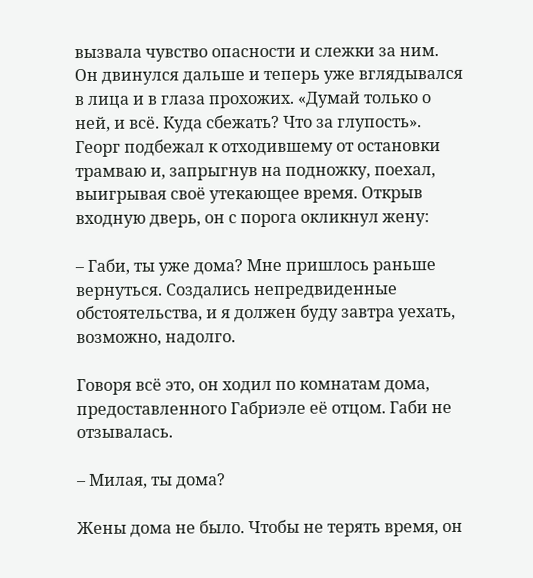вызвала чувство опасности и слежки за ним. Он двинулся дальше и теперь уже вглядывался в лица и в глаза прохожих. «Думай только о ней, и всё. Куда сбежать? Что за глупость». Георг подбежал к отходившему от остановки трамваю и, запрыгнув на подножку, поехал, выигрывая своё утекающее время. Открыв входную дверь, он с порога окликнул жену:

– Габи, ты уже дома? Мне пришлось раньше вернуться. Создались непредвиденные обстоятельства, и я должен буду завтра уехать, возможно, надолго.

Говоря всё это, он ходил по комнатам дома, предоставленного Габриэле её отцом. Габи не отзывалась.

– Милая, ты дома?

Жены дома не было. Чтобы не терять время, он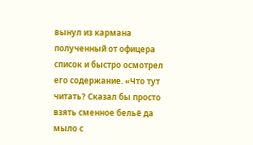вынул из кармана полученный от офицера список и быстро осмотрел его содержание. «Что тут читать? Сказал бы просто взять сменное бельё да мыло с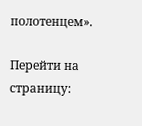полотенцем».

Перейти на страницу: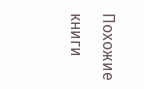Похожие книги